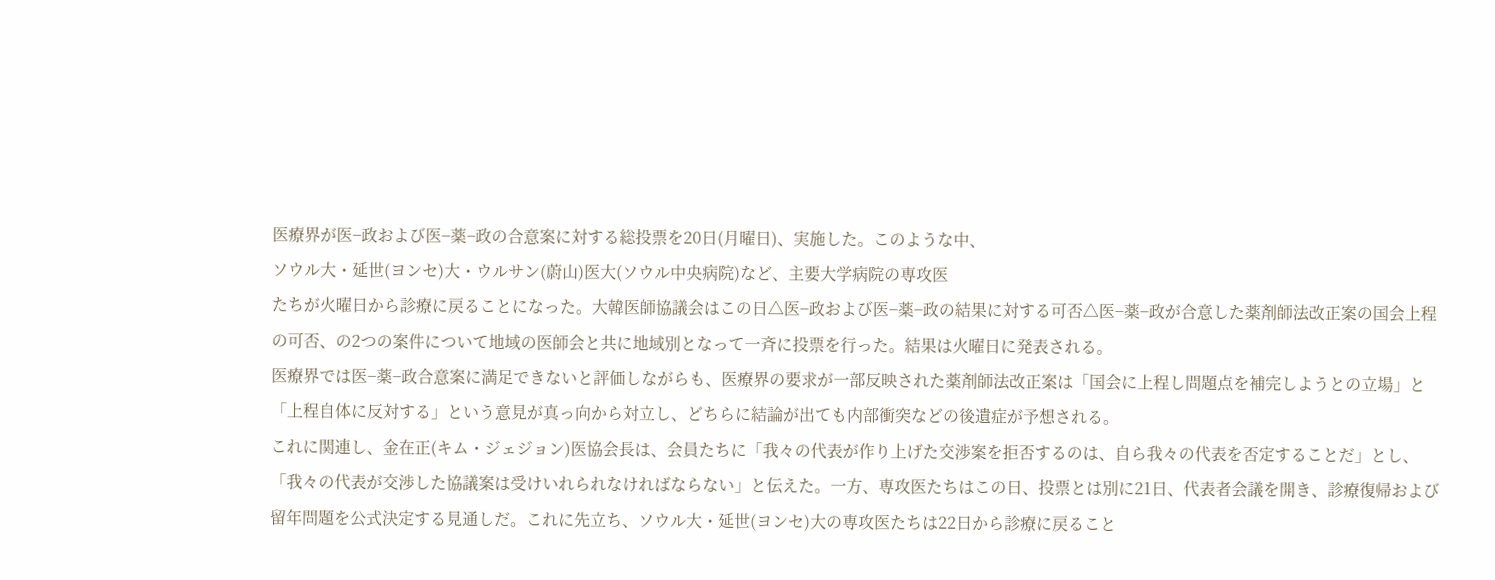医療界が医−政および医−薬−政の合意案に対する総投票を20日(月曜日)、実施した。このような中、
ソウル大・延世(ヨンセ)大・ウルサン(蔚山)医大(ソウル中央病院)など、主要大学病院の専攻医
たちが火曜日から診療に戻ることになった。大韓医師協議会はこの日△医−政および医−薬−政の結果に対する可否△医−薬−政が合意した薬剤師法改正案の国会上程の可否、の2つの案件について地域の医師会と共に地域別となって一斉に投票を行った。結果は火曜日に発表される。
医療界では医−薬−政合意案に満足できないと評価しながらも、医療界の要求が一部反映された薬剤師法改正案は「国会に上程し問題点を補完しようとの立場」と「上程自体に反対する」という意見が真っ向から対立し、どちらに結論が出ても内部衝突などの後遺症が予想される。
これに関連し、金在正(キム・ジェジョン)医協会長は、会員たちに「我々の代表が作り上げた交渉案を拒否するのは、自ら我々の代表を否定することだ」とし、「我々の代表が交渉した協議案は受けいれられなければならない」と伝えた。一方、専攻医たちはこの日、投票とは別に21日、代表者会議を開き、診療復帰および留年問題を公式決定する見通しだ。これに先立ち、ソウル大・延世(ヨンセ)大の専攻医たちは22日から診療に戻ること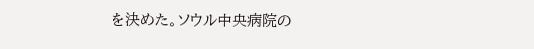を決めた。ソウル中央病院の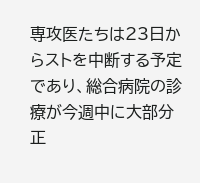専攻医たちは23日からストを中断する予定であり、総合病院の診療が今週中に大部分正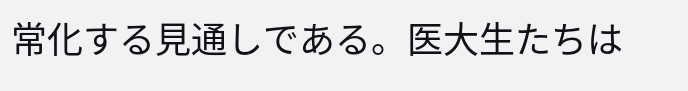常化する見通しである。医大生たちは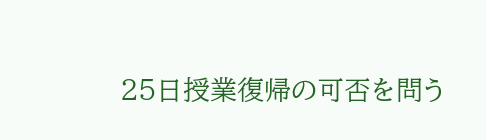25日授業復帰の可否を問う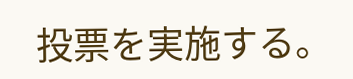投票を実施する。